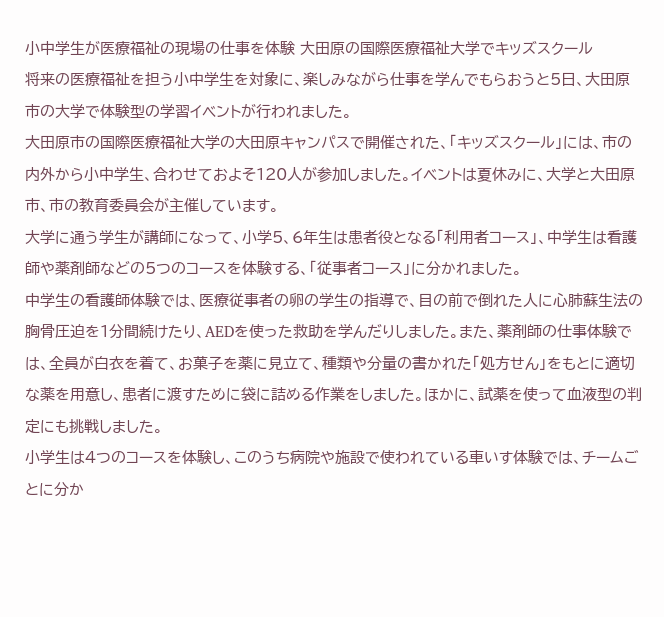小中学生が医療福祉の現場の仕事を体験 大田原の国際医療福祉大学でキッズスクール
将来の医療福祉を担う小中学生を対象に、楽しみながら仕事を学んでもらおうと5日、大田原市の大学で体験型の学習イベントが行われました。
大田原市の国際医療福祉大学の大田原キャンパスで開催された、「キッズスクール」には、市の内外から小中学生、合わせておよそ120人が参加しました。イベントは夏休みに、大学と大田原市、市の教育委員会が主催しています。
大学に通う学生が講師になって、小学5、6年生は患者役となる「利用者コース」、中学生は看護師や薬剤師などの5つのコースを体験する、「従事者コース」に分かれました。
中学生の看護師体験では、医療従事者の卵の学生の指導で、目の前で倒れた人に心肺蘇生法の胸骨圧迫を1分間続けたり、AEDを使った救助を学んだりしました。また、薬剤師の仕事体験では、全員が白衣を着て、お菓子を薬に見立て、種類や分量の書かれた「処方せん」をもとに適切な薬を用意し、患者に渡すために袋に詰める作業をしました。ほかに、試薬を使って血液型の判定にも挑戦しました。
小学生は4つのコースを体験し、このうち病院や施設で使われている車いす体験では、チームごとに分か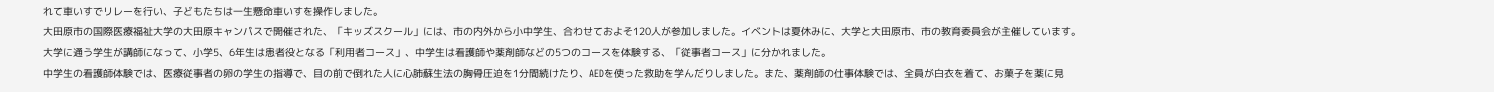れて車いすでリレーを行い、子どもたちは一生懸命車いすを操作しました。
大田原市の国際医療福祉大学の大田原キャンパスで開催された、「キッズスクール」には、市の内外から小中学生、合わせておよそ120人が参加しました。イベントは夏休みに、大学と大田原市、市の教育委員会が主催しています。
大学に通う学生が講師になって、小学5、6年生は患者役となる「利用者コース」、中学生は看護師や薬剤師などの5つのコースを体験する、「従事者コース」に分かれました。
中学生の看護師体験では、医療従事者の卵の学生の指導で、目の前で倒れた人に心肺蘇生法の胸骨圧迫を1分間続けたり、AEDを使った救助を学んだりしました。また、薬剤師の仕事体験では、全員が白衣を着て、お菓子を薬に見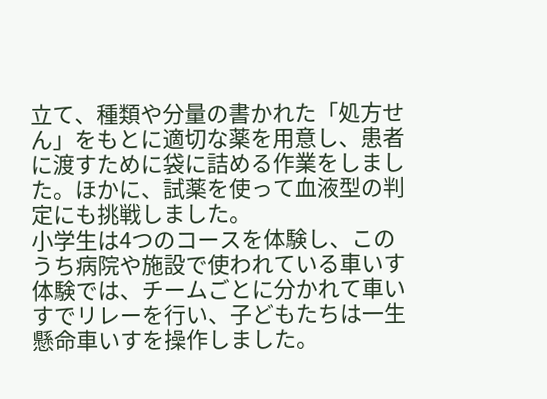立て、種類や分量の書かれた「処方せん」をもとに適切な薬を用意し、患者に渡すために袋に詰める作業をしました。ほかに、試薬を使って血液型の判定にも挑戦しました。
小学生は4つのコースを体験し、このうち病院や施設で使われている車いす体験では、チームごとに分かれて車いすでリレーを行い、子どもたちは一生懸命車いすを操作しました。